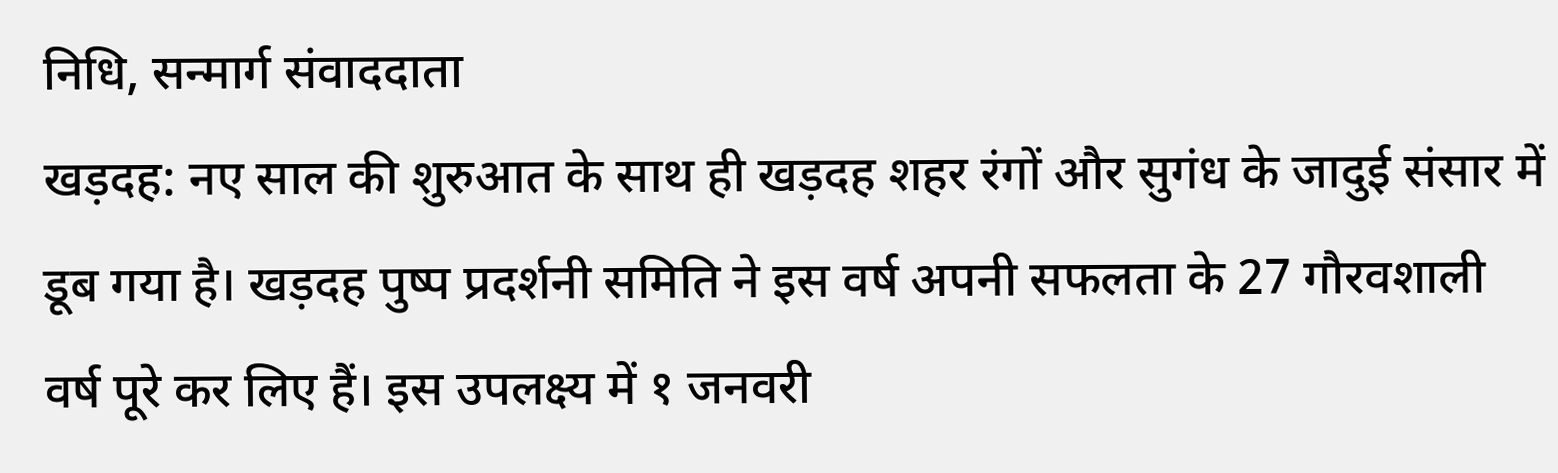निधि, सन्मार्ग संवाददाता
खड़दह: नए साल की शुरुआत के साथ ही खड़दह शहर रंगों और सुगंध के जादुई संसार में डूब गया है। खड़दह पुष्प प्रदर्शनी समिति ने इस वर्ष अपनी सफलता के 27 गौरवशाली वर्ष पूरे कर लिए हैं। इस उपलक्ष्य में १ जनवरी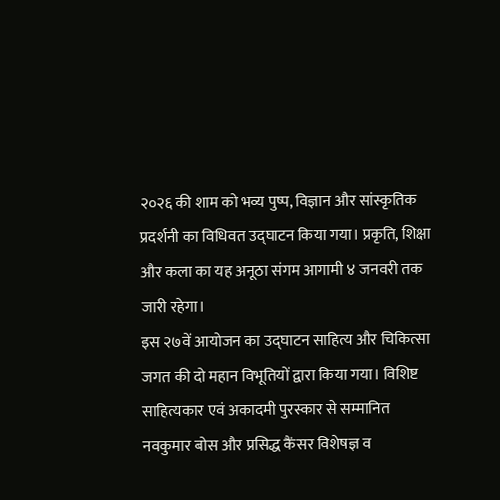२०२६ की शाम को भव्य पुष्प, विज्ञान और सांस्कृतिक प्रदर्शनी का विधिवत उद्घाटन किया गया। प्रकृति, शिक्षा और कला का यह अनूठा संगम आगामी ४ जनवरी तक जारी रहेगा।
इस २७वें आयोजन का उद्घाटन साहित्य और चिकित्सा जगत की दो महान विभूतियों द्वारा किया गया। विशिष्ट साहित्यकार एवं अकादमी पुरस्कार से सम्मानित नवकुमार बोस और प्रसिद्ध कैंसर विशेषज्ञ व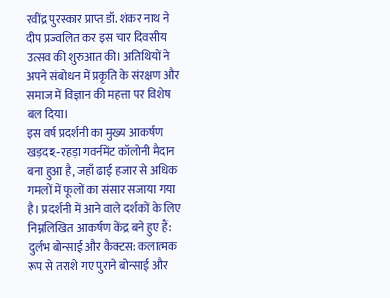रवींद्र पुरस्कार प्राप्त डॉ. शंकर नाथ ने दीप प्रज्वलित कर इस चार दिवसीय उत्सव की शुरुआत की। अतिथियों ने अपने संबोधन में प्रकृति के संरक्षण और समाज में विज्ञान की महत्ता पर विशेष बल दिया।
इस वर्ष प्रदर्शनी का मुख्य आकर्षण खड़दহ-रहड़ा गवर्नमेंट कॉलोनी मैदान बना हुआ है, जहाँ ढाई हजार से अधिक गमलों में फूलों का संसार सजाया गया है। प्रदर्शनी में आने वाले दर्शकों के लिए निम्नलिखित आकर्षण केंद्र बने हुए हैं:
दुर्लभ बोन्साई और कैक्टस: कलात्मक रूप से तराशे गए पुराने बोन्साई और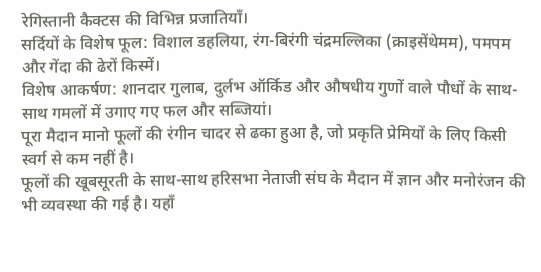रेगिस्तानी कैक्टस की विभिन्न प्रजातियाँ।
सर्दियों के विशेष फूल: विशाल डहलिया, रंग-बिरंगी चंद्रमल्लिका (क्राइसेंथेमम), पमपम और गेंदा की ढेरों किस्में।
विशेष आकर्षण: शानदार गुलाब, दुर्लभ ऑर्किड और औषधीय गुणों वाले पौधों के साथ-साथ गमलों में उगाए गए फल और सब्जियां।
पूरा मैदान मानो फूलों की रंगीन चादर से ढका हुआ है, जो प्रकृति प्रेमियों के लिए किसी स्वर्ग से कम नहीं है।
फूलों की खूबसूरती के साथ-साथ हरिसभा नेताजी संघ के मैदान में ज्ञान और मनोरंजन की भी व्यवस्था की गई है। यहाँ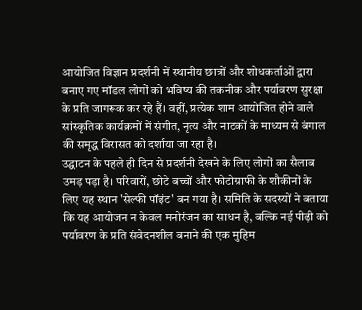आयोजित विज्ञान प्रदर्शनी में स्थानीय छात्रों और शोधकर्ताओं द्वारा बनाए गए मॉडल लोगों को भविष्य की तकनीक और पर्यावरण सुरक्षा के प्रति जागरूक कर रहे हैं। वहीं, प्रत्येक शाम आयोजित होने वाले सांस्कृतिक कार्यक्रमों में संगीत, नृत्य और नाटकों के माध्यम से बंगाल की समृद्ध विरासत को दर्शाया जा रहा है।
उद्घाटन के पहले ही दिन से प्रदर्शनी देखने के लिए लोगों का सैलाब उमड़ पड़ा है। परिवारों, छोटे बच्चों और फोटोग्राफी के शौकीनों के लिए यह स्थान 'सेल्फी पॉइंट' बन गया है। समिति के सदस्यों ने बताया कि यह आयोजन न केवल मनोरंजन का साधन है, बल्कि नई पीढ़ी को पर्यावरण के प्रति संवेदनशील बनाने की एक मुहिम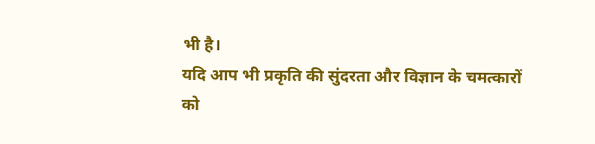भी है।
यदि आप भी प्रकृति की सुंदरता और विज्ञान के चमत्कारों को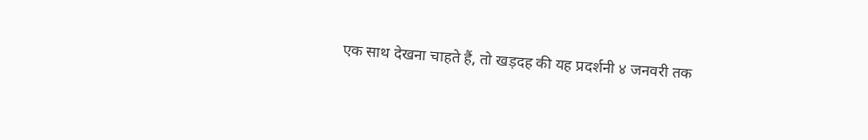एक साथ देखना चाहते हैं, तो खड़दह की यह प्रदर्शनी ४ जनवरी तक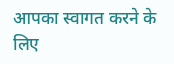आपका स्वागत करने के लिए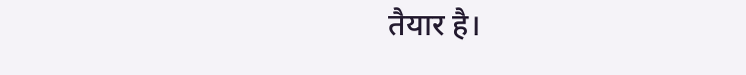तैयार है।